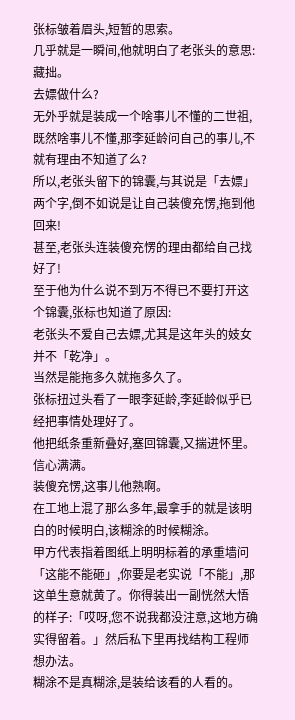张标皱着眉头,短暂的思索。
几乎就是一瞬间,他就明白了老张头的意思:藏拙。
去嫖做什么?
无外乎就是装成一个啥事儿不懂的二世祖,既然啥事儿不懂,那李延龄问自己的事儿,不就有理由不知道了么?
所以,老张头留下的锦囊,与其说是「去嫖」两个字,倒不如说是让自己装傻充愣,拖到他回来!
甚至,老张头连装傻充愣的理由都给自己找好了!
至于他为什么说不到万不得已不要打开这个锦囊,张标也知道了原因:
老张头不爱自己去嫖,尤其是这年头的妓女并不「乾净」。
当然是能拖多久就拖多久了。
张标扭过头看了一眼李延龄,李延龄似乎已经把事情处理好了。
他把纸条重新叠好,塞回锦囊,又揣进怀里。
信心满满。
装傻充愣,这事儿他熟啊。
在工地上混了那么多年,最拿手的就是该明白的时候明白,该糊涂的时候糊涂。
甲方代表指着图纸上明明标着的承重墙问「这能不能砸」,你要是老实说「不能」,那这单生意就黄了。你得装出一副恍然大悟的样子:「哎呀,您不说我都没注意,这地方确实得留着。」然后私下里再找结构工程师想办法。
糊涂不是真糊涂,是装给该看的人看的。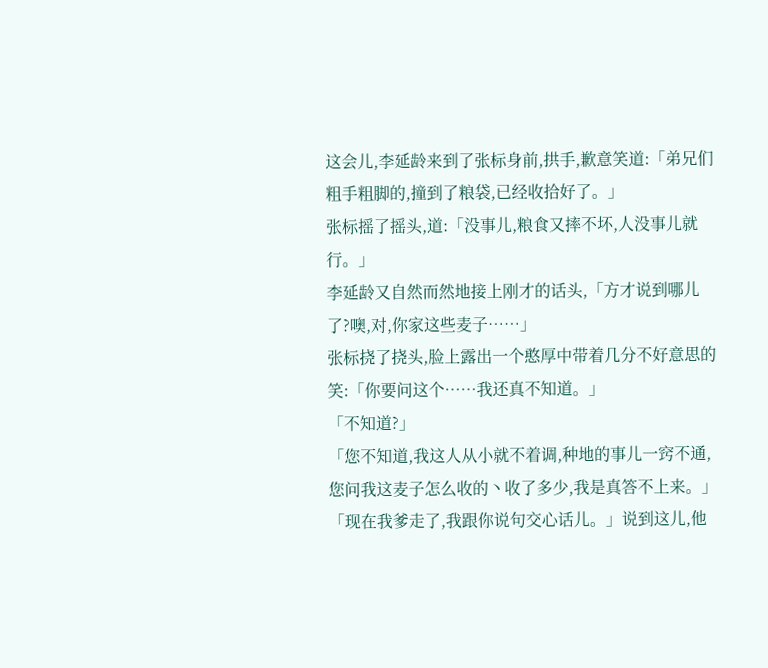这会儿,李延龄来到了张标身前,拱手,歉意笑道:「弟兄们粗手粗脚的,撞到了粮袋,已经收拾好了。」
张标摇了摇头,道:「没事儿,粮食又摔不坏,人没事儿就行。」
李延龄又自然而然地接上刚才的话头,「方才说到哪儿了?噢,对,你家这些麦子……」
张标挠了挠头,脸上露出一个憨厚中带着几分不好意思的笑:「你要问这个……我还真不知道。」
「不知道?」
「您不知道,我这人从小就不着调,种地的事儿一窍不通,您问我这麦子怎么收的丶收了多少,我是真答不上来。」
「现在我爹走了,我跟你说句交心话儿。」说到这儿,他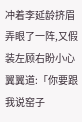冲着李延龄挤眉弄眼了一阵,又假装左顾右盼小心翼翼道:「你要跟我说窑子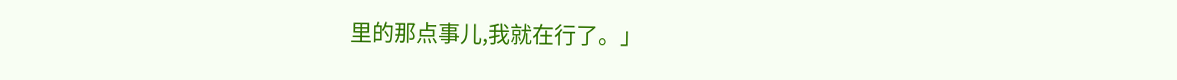里的那点事儿,我就在行了。」